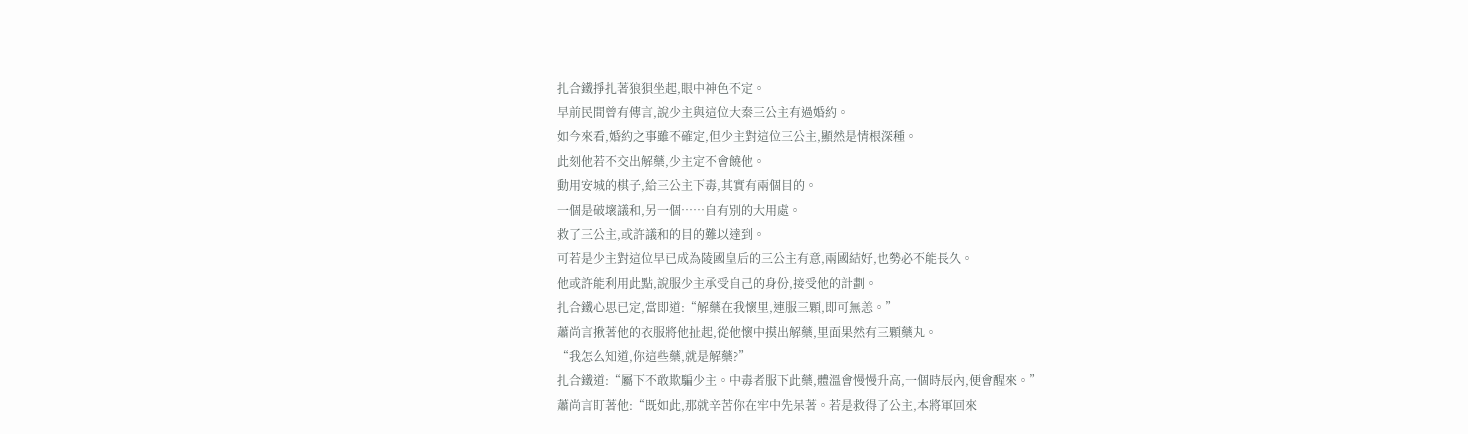扎合鐵掙扎著狼狽坐起,眼中神色不定。
早前民間曾有傳言,說少主與這位大秦三公主有過婚約。
如今來看,婚約之事雖不確定,但少主對這位三公主,顯然是情根深種。
此刻他若不交出解藥,少主定不會饒他。
動用安城的棋子,給三公主下毒,其實有兩個目的。
一個是破壞議和,另一個……自有別的大用處。
救了三公主,或許議和的目的難以達到。
可若是少主對這位早已成為陵國皇后的三公主有意,兩國結好,也勢必不能長久。
他或許能利用此點,說服少主承受自己的身份,接受他的計劃。
扎合鐵心思已定,當即道:“解藥在我懷里,連服三顆,即可無恙。”
蕭尚言揪著他的衣服將他扯起,從他懷中摸出解藥,里面果然有三顆藥丸。
“我怎么知道,你這些藥,就是解藥?”
扎合鐵道:“屬下不敢欺騙少主。中毒者服下此藥,體溫會慢慢升高,一個時辰內,便會醒來。”
蕭尚言盯著他:“既如此,那就辛苦你在牢中先呆著。若是救得了公主,本將軍回來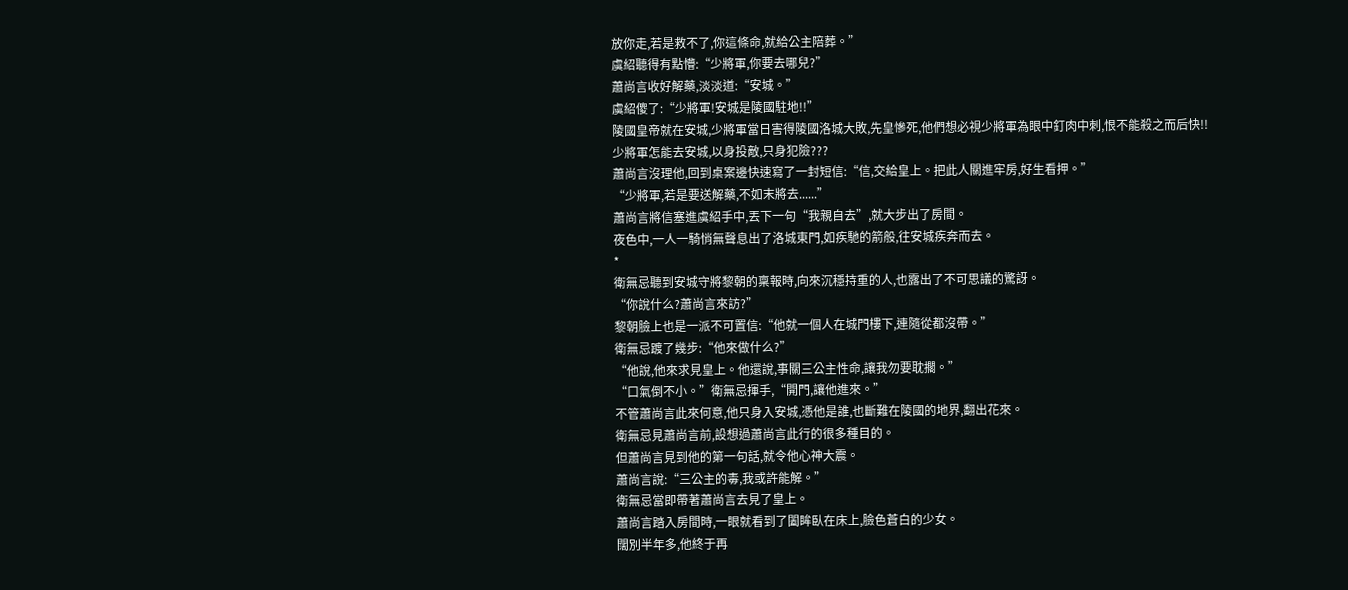放你走,若是救不了,你這條命,就給公主陪葬。”
虞紹聽得有點懵:“少將軍,你要去哪兒?”
蕭尚言收好解藥,淡淡道:“安城。”
虞紹傻了:“少將軍!安城是陵國駐地!!”
陵國皇帝就在安城,少將軍當日害得陵國洛城大敗,先皇慘死,他們想必視少將軍為眼中釘肉中刺,恨不能殺之而后快!!
少將軍怎能去安城,以身投敵,只身犯險???
蕭尚言沒理他,回到桌案邊快速寫了一封短信:“信,交給皇上。把此人關進牢房,好生看押。”
“少將軍,若是要送解藥,不如末將去......”
蕭尚言將信塞進虞紹手中,丟下一句“我親自去”,就大步出了房間。
夜色中,一人一騎悄無聲息出了洛城東門,如疾馳的箭般,往安城疾奔而去。
*
衛無忌聽到安城守將黎朝的稟報時,向來沉穩持重的人,也露出了不可思議的驚訝。
“你說什么?蕭尚言來訪?”
黎朝臉上也是一派不可置信:“他就一個人在城門樓下,連隨從都沒帶。”
衛無忌踱了幾步:“他來做什么?”
“他說,他來求見皇上。他還說,事關三公主性命,讓我勿要耽擱。”
“口氣倒不小。”衛無忌揮手,“開門,讓他進來。”
不管蕭尚言此來何意,他只身入安城,憑他是誰,也斷難在陵國的地界,翻出花來。
衛無忌見蕭尚言前,設想過蕭尚言此行的很多種目的。
但蕭尚言見到他的第一句話,就令他心神大震。
蕭尚言說:“三公主的毒,我或許能解。”
衛無忌當即帶著蕭尚言去見了皇上。
蕭尚言踏入房間時,一眼就看到了闔眸臥在床上,臉色蒼白的少女。
闊別半年多,他終于再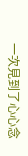一次見到了心心念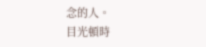念的人。
目光頓時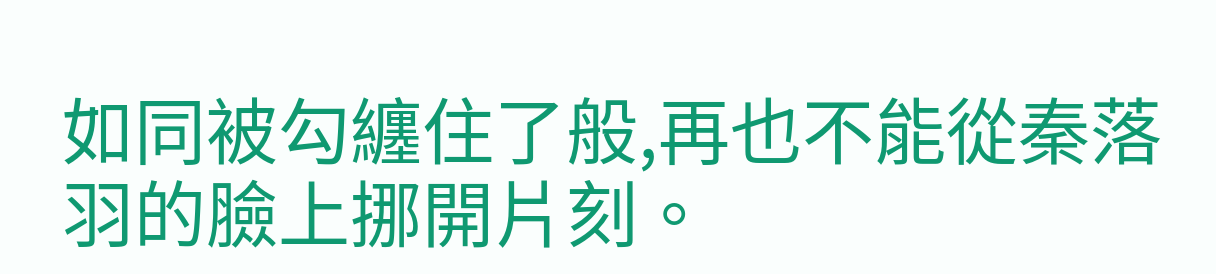如同被勾纏住了般,再也不能從秦落羽的臉上挪開片刻。